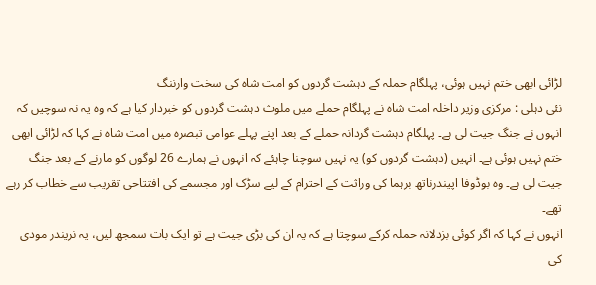لڑائی ابھی ختم نہیں ہوئی، پہلگام حملہ کے دہشت گردوں کو امت شاہ کی سخت وارننگ
نئی دہلی : مرکزی وزیر داخلہ امت شاہ نے پہلگام حملے میں ملوث دہشت گردوں کو خبردار کیا ہے کہ وہ یہ نہ سوچیں کہ انہوں نے جنگ جیت لی ہے۔ پہلگام دہشت گردانہ حملے کے بعد اپنے پہلے عوامی تبصرہ میں امت شاہ نے کہا کہ لڑائی ابھی ختم نہیں ہوئی ہے۔ انہیں (دہشت گردوں کو) یہ نہیں سوچنا چاہئے کہ انہوں نے ہمارے 26 لوگوں کو مارنے کے بعد جنگ جیت لی ہے۔ وہ بوڈوفا اپیندرناتھ برہما کی وراثت کے احترام کے لیے سڑک اور مجسمے کی افتتاحی تقریب سے خطاب کر رہے تھے۔
انہوں نے کہا کہ اگر کوئی بزدلانہ حملہ کرکے سوچتا ہے کہ یہ ان کی بڑی جیت ہے تو ایک بات سمجھ لیں، یہ نریندر مودی کی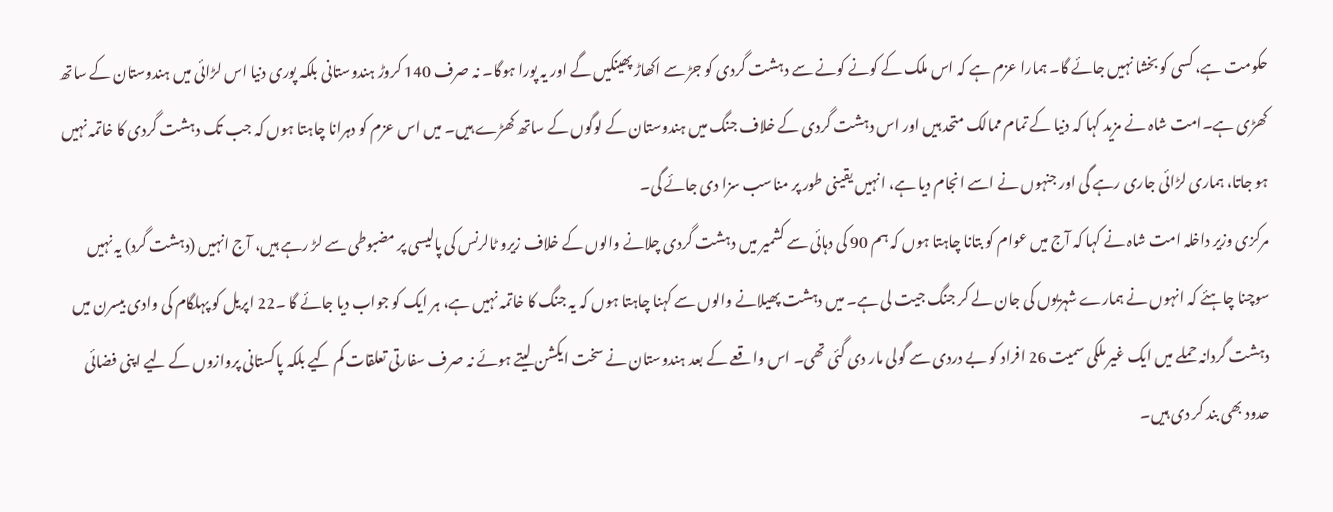حکومت ہے، کسی کو بخشا نہیں جائے گا۔ ہمارا عزم ہے کہ اس ملک کے کونے کونے سے دہشت گردی کو جڑ سے اکھاڑ پھینکیں گے اور یہ پورا ہوگا۔ نہ صرف 140 کروڑ ہندوستانی بلکہ پوری دنیا اس لڑائی میں ہندوستان کے ساتھ کھڑی ہے۔امت شاہ نے مزید کہا کہ دنیا کے تمام ممالک متحد ہیں اور اس دہشت گردی کے خلاف جنگ میں ہندوستان کے لوگوں کے ساتھ کھڑے ہیں۔ میں اس عزم کو دہرانا چاہتا ہوں کہ جب تک دہشت گردی کا خاتمہ نہیں ہو جاتا، ہماری لڑائی جاری رہے گی اور جنہوں نے اسے انجام دیا ہے، انہیں یقینی طور پر مناسب سزا دی جائے گی۔
مرکزی وزیر داخلہ امت شاہ نے کہا کہ آج میں عوام کو بتانا چاہتا ہوں کہ ہم 90 کی دہائی سے کشمیر میں دہشت گردی چلانے والوں کے خلاف زیرو ٹالرنس کی پالیسی پر مضبوطی سے لڑ رہے ہیں، آج انہیں (دہشت گرد) یہ نہیں سوچنا چاہئے کہ انہوں نے ہمارے شہریوں کی جان لے کر جنگ جیت لی ہے۔ میں دہشت پھیلانے والوں سے کہنا چاہتا ہوں کہ یہ جنگ کا خاتمہ نہیں ہے، ہر ایک کو جواب دیا جائے گا ۔22 اپریل کو پہلگام کی وادی بیسرن میں دہشت گردانہ حملے میں ایک غیر ملکی سمیت 26 افراد کو بے دردی سے گولی مار دی گئی تھی۔ اس واقعے کے بعد ہندوستان نے سخت ایکشن لیتے ہوئے نہ صرف سفارتی تعلقات کم کیے بلکہ پاکستانی پروازوں کے لیے اپنی فضائی حدود بھی بند کر دی ہیں۔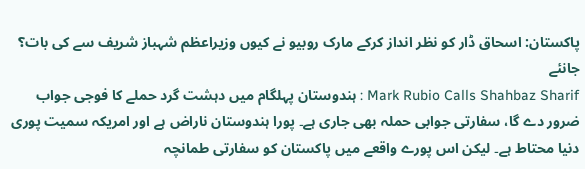پاکستان: اسحاق ڈار کو نظر انداز کرکے مارک روبیو نے کیوں وزیراعظم شہباز شریف سے کی بات؟ جانئے
Mark Rubio Calls Shahbaz Sharif : ہندوستان پہلگام میں دہشت گرد حملے کا فوجی جواب ضرور دے گا، سفارتی جوابی حملہ بھی جاری ہے۔ پورا ہندوستان ناراض ہے اور امریکہ سمیت پوری دنیا محتاط ہے۔ لیکن اس پورے واقعے میں پاکستان کو سفارتی طمانچہ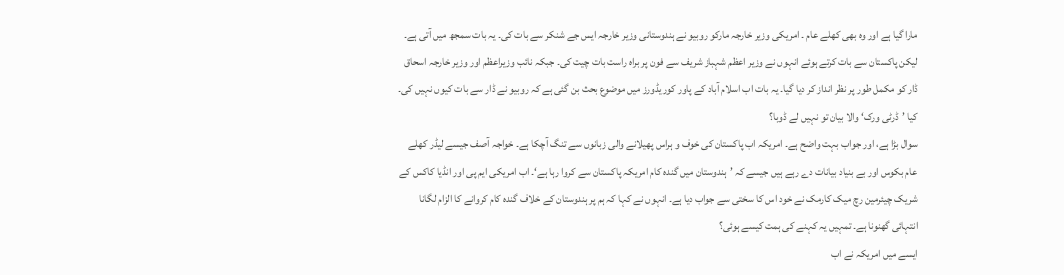مارا گیا ہے اور وہ بھی کھلے عام ۔ امریکی وزیر خارجہ مارکو روبیو نے ہندوستانی وزیر خارجہ ایس جے شنکر سے بات کی۔ یہ بات سمجھ میں آتی ہے۔ لیکن پاکستان سے بات کرتے ہوئے انہوں نے وزیر اعظم شہباز شریف سے فون پر براہ راست بات چیت کی۔ جبکہ نائب وزیراعظم اور وزیر خارجہ اسحاق ڈار کو مکمل طور پر نظر انداز کر دیا گیا۔ یہ بات اب اسلام آباد کے پاور کوریڈورز میں موضوع بحث بن گئی ہے کہ روبیو نے ڈار سے بات کیوں نہیں کی۔
کیا ’ڈرٹی ورک‘ والا بیان تو نہیں لے ڈوبا؟
سوال بڑا ہے، اور جواب بہت واضح ہے۔ امریکہ اب پاکستان کی خوف و ہراس پھیلانے والی زبانوں سے تنگ آچکا ہے۔ خواجہ آصف جیسے لیڈر کھلے عام بکوس اور بے بنیاد بیانات دے رہے ہیں جیسے کہ ’ہندوستان میں گندہ کام امریکہ پاکستان سے کروا رہا ہے‘۔ اب امریکی ایم پی اور انڈیا کاکس کے شریک چیئرمین رچ میک کارمک نے خود اس کا سختی سے جواب دیا ہے۔ انہوں نے کہا کہ ہم پر ہندوستان کے خلاف گندہ کام کروانے کا الزام لگانا انتہائی گھنونا ہے۔ تمہیں یہ کہنے کی ہمت کیسے ہوئی؟
ایسے میں امریکہ نے اب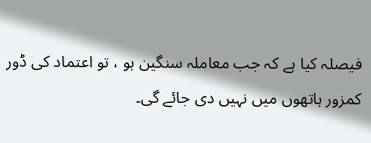فیصلہ کیا ہے کہ جب معاملہ سنگین ہو ، تو اعتماد کی ڈور کمزور ہاتھوں میں نہیں دی جائے گی۔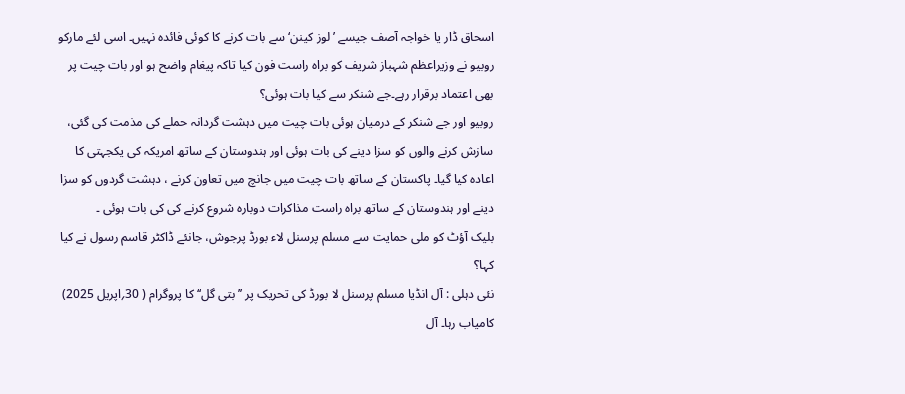اسحاق ڈار یا خواجہ آصف جیسے ’لوز کینن‘ سے بات کرنے کا کوئی فائدہ نہیں۔ اسی لئے مارکو روبیو نے وزیراعظم شہباز شریف کو براہ راست فون کیا تاکہ پیغام واضح ہو اور بات چیت پر بھی اعتماد برقرار رہے۔جے شنکر سے کیا بات ہوئی؟
روبیو اور جے شنکر کے درمیان ہوئی بات چیت میں دہشت گردانہ حملے کی مذمت کی گئی، سازش کرنے والوں کو سزا دینے کی بات ہوئی اور ہندوستان کے ساتھ امریکہ کی یکجہتی کا اعادہ کیا گیا۔ پاکستان کے ساتھ بات چیت میں جانچ میں تعاون کرنے ، دہشت گردوں کو سزا دینے اور ہندوستان کے ساتھ براہ راست مذاکرات دوبارہ شروع کرنے کی کی بات ہوئی ۔
بلیک آؤٹ کو ملی حمایت سے مسلم پرسنل لاء بورڈ پرجوش، جانئے ڈاکٹر قاسم رسول نے کیا کہا؟
نئی دہلی : آل انڈیا مسلم پرسنل لا بورڈ کی تحریک پر ’’بتی گل‘‘ کا پروگرام ( 30؍اپریل 2025) کامیاب رہا۔ آل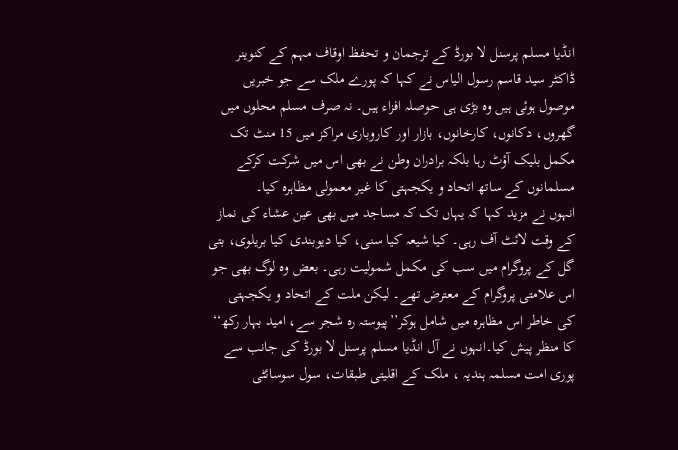انڈیا مسلم پرسنل لا بورڈ کے ترجمان و تحفظ اوقاف مہم کے کنوینر ڈاکٹر سید قاسم رسول الیاس نے کہا کہ پورے ملک سے جو خبریں موصول ہوئی ہیں وہ بڑی ہی حوصلہ افزاء ہیں۔ نہ صرف مسلم محلوں میں گھروں، دکانوں، کارخانوں، بازار اور کاروباری مراکز میں 15 منٹ تک مکمل بلیک آؤٹ رہا بلکہ برادران وطن نے بھی اس میں شرکت کرکے مسلمانوں کے ساتھ اتحاد و یکجہتی کا غیر معمولی مظاہرہ کیا۔
انہوں نے مزید کہا کہ یہاں تک کہ مساجد میں بھی عین عشاء کی نماز کے وقت لائٹ آف رہی۔ کیا شیعہ کیا سنی، کیا دیوبندی کیا بریلوی، بتی گل کے پروگرام میں سب کی مکمل شمولیت رہی۔ بعض وہ لوگ بھی جو اس علامتی پروگرام کے معترض تھے۔ لیکن ملت کے اتحاد و یکجہتی کی خاطر اس مظاہرہ میں شامل ہوکر’’پیوستہ رہ شجر سے، امید بہار رکھ‘‘ کا منظر پیش کیا۔انہوں نے آل انڈیا مسلم پرسنل لا بورڈ کی جانب سے پوری امت مسلمہ ہندیہ ، ملک کے اقلیتی طبقات، سول سوسائٹی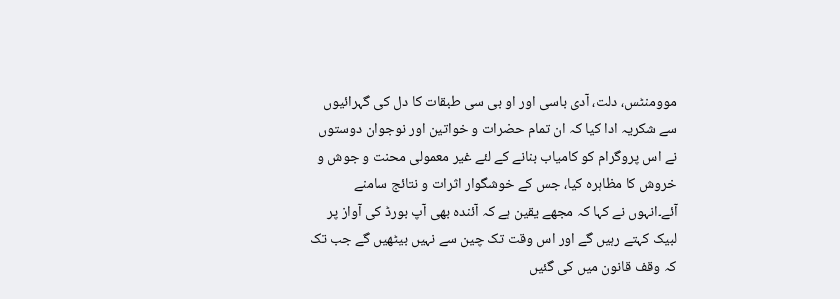موومنٹس، دلت، آدی باسی اور او بی سی طبقات کا دل کی گہرائیوں سے شکریہ ادا کیا کہ ان تمام حضرات و خواتین اور نوجوان دوستوں نے اس پروگرام کو کامیاب بنانے کے لئے غیر معمولی محنت و جوش و خروش کا مظاہرہ کیا، جس کے خوشگوار اثرات و نتائج سامنے آئے۔انہوں نے کہا کہ مجھے یقین ہے کہ آئندہ بھی آپ بورڈ کی آواز پر لبیک کہتے رہیں گے اور اس وقت تک چین سے نہیں بیٹھیں گے جب تک کہ وقف قانون میں کی گئیں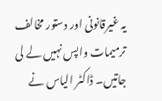یہ غیرقانونی اور دستور مخالف ترمیمات واپس نہیں لے لی جاتیں۔ ڈاکٹر الیاس نے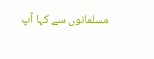مسلمانوں سے کہا آپ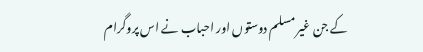کے جن غیر مسلم دوستوں اور احباب نے اس پروگرام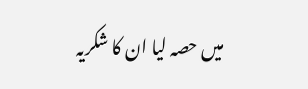میں حصہ لیا ان کا شکریہ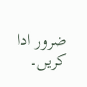ضرور ادا کریں۔